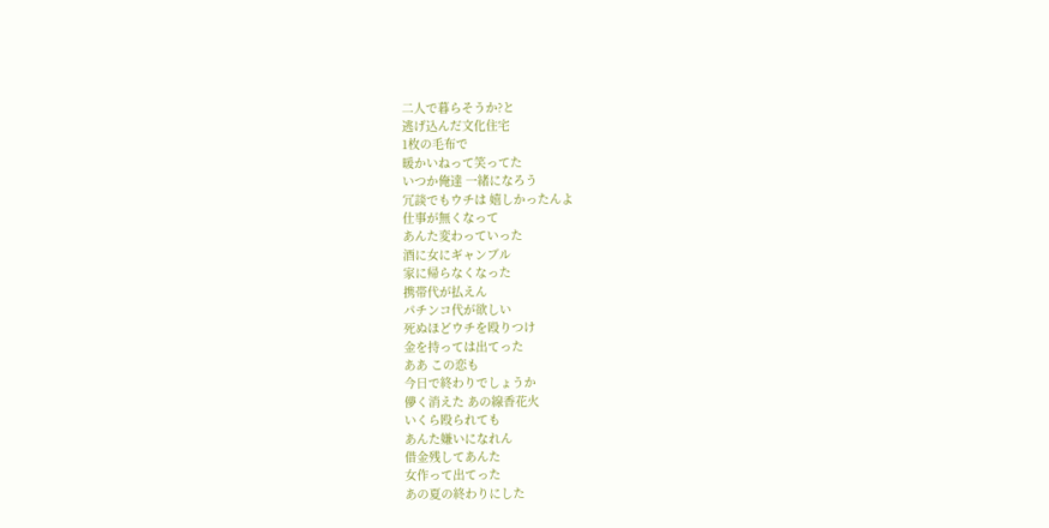二人で暮らそうか?と
逃げ込んだ文化住宅
1枚の毛布で
暖かいねって笑ってた
いつか俺達 一緒になろう
冗談でもウチは 嬉しかったんよ
仕事が無くなって
あんた変わっていった
酒に女にギャンブル
家に帰らなくなった
携帯代が払えん
パチンコ代が欲しい
死ぬほどウチを殴りつけ
金を持っては出てった
ああ この恋も
今日で終わりでしょうか
儚く消えた あの線香花火
いくら殴られても
あんた嫌いになれん
借金残してあんた
女作って出てった
あの夏の終わりにした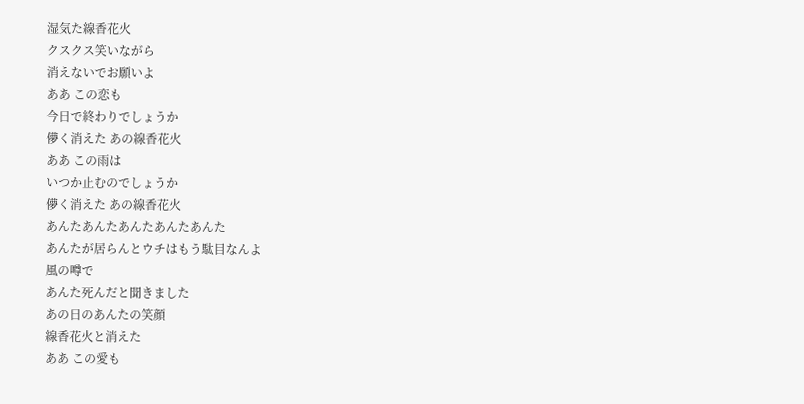湿気た線香花火
クスクス笑いながら
消えないでお願いよ
ああ この恋も
今日で終わりでしょうか
儚く消えた あの線香花火
ああ この雨は
いつか止むのでしょうか
儚く消えた あの線香花火
あんたあんたあんたあんたあんた
あんたが居らんとウチはもう駄目なんよ
風の噂で
あんた死んだと聞きました
あの日のあんたの笑顔
線香花火と消えた
ああ この愛も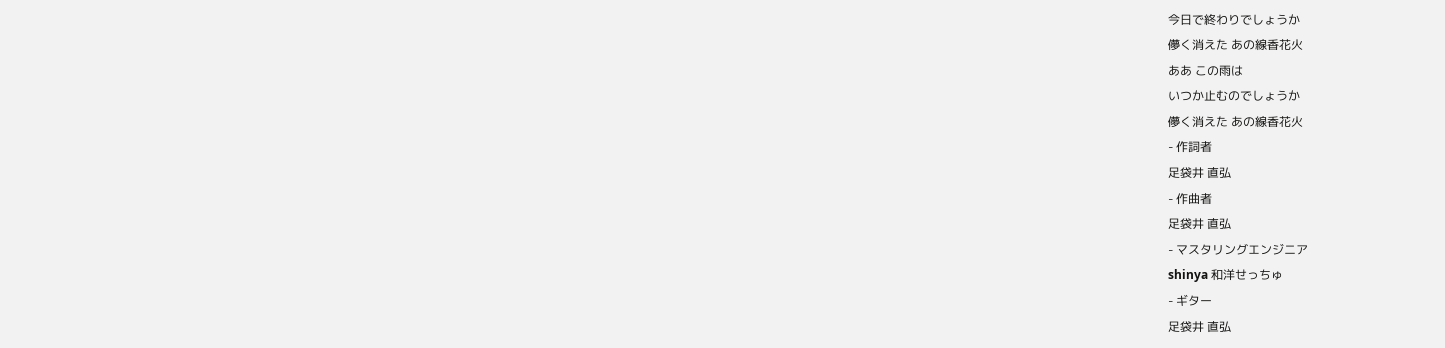今日で終わりでしょうか
儚く消えた あの線香花火
ああ この雨は
いつか止むのでしょうか
儚く消えた あの線香花火
- 作詞者
足袋井 直弘
- 作曲者
足袋井 直弘
- マスタリングエンジニア
shinya 和洋せっちゅ
- ギター
足袋井 直弘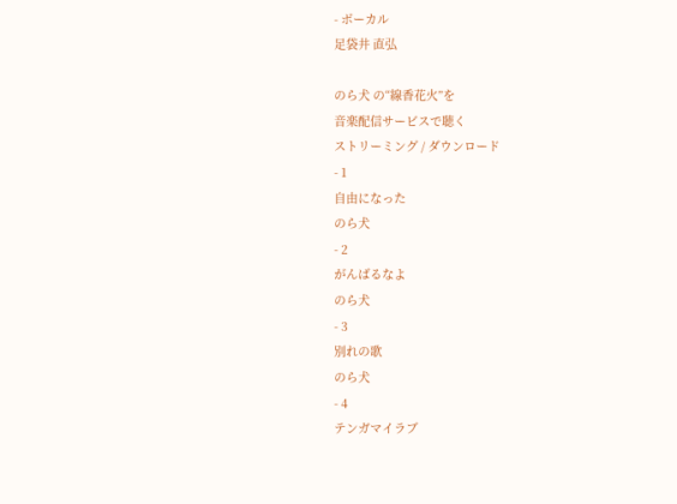- ボーカル
足袋井 直弘

のら犬 の“線香花火”を
音楽配信サービスで聴く
ストリーミング / ダウンロード
- 1
自由になった
のら犬
- 2
がんばるなよ
のら犬
- 3
別れの歌
のら犬
- 4
テンガマイラブ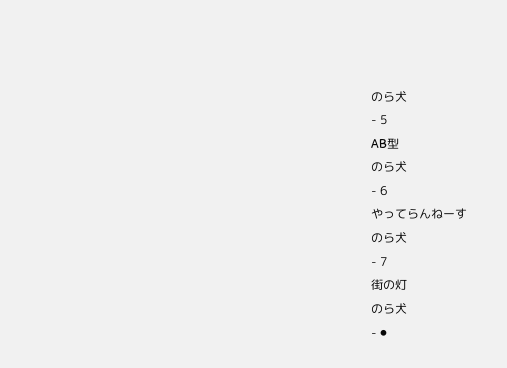のら犬
- 5
AB型
のら犬
- 6
やってらんねーす
のら犬
- 7
街の灯
のら犬
- ⚫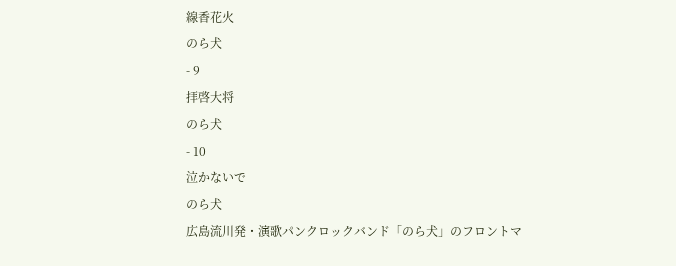線香花火
のら犬
- 9
拝啓大将
のら犬
- 10
泣かないで
のら犬
広島流川発・演歌パンクロックバンド「のら犬」のフロントマ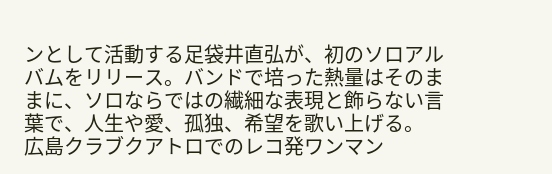ンとして活動する足袋井直弘が、初のソロアルバムをリリース。バンドで培った熱量はそのままに、ソロならではの繊細な表現と飾らない言葉で、人生や愛、孤独、希望を歌い上げる。
広島クラブクアトロでのレコ発ワンマン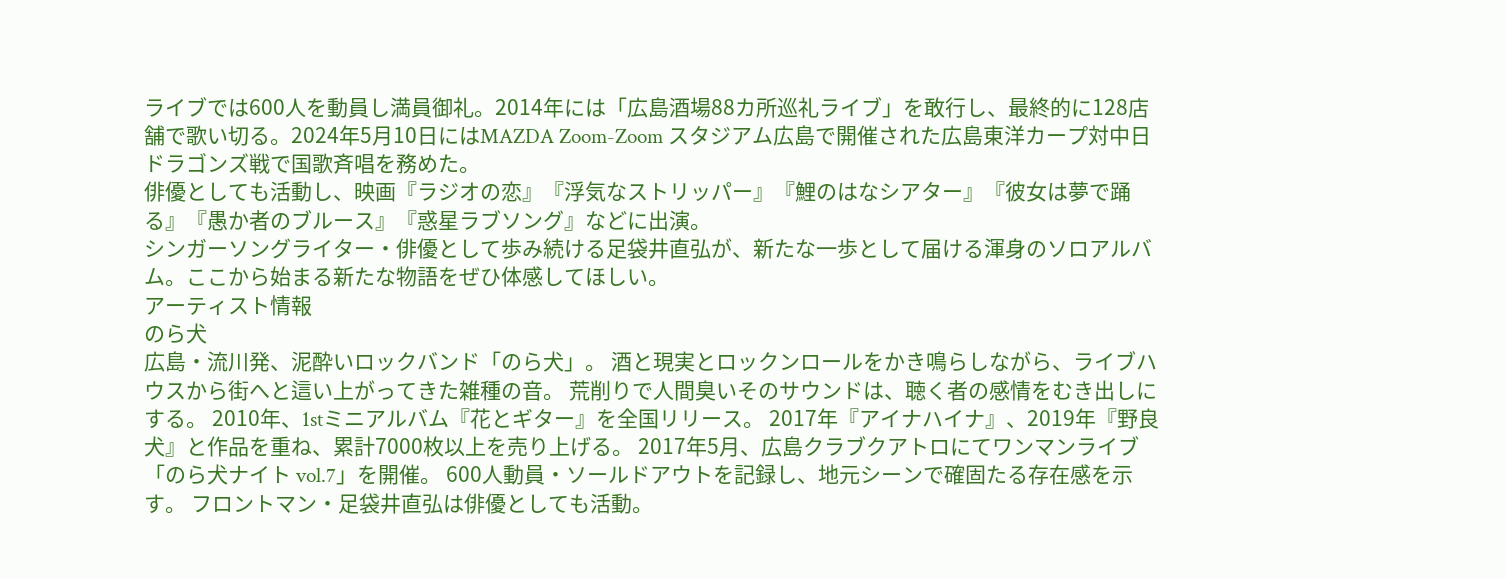ライブでは600人を動員し満員御礼。2014年には「広島酒場88カ所巡礼ライブ」を敢行し、最終的に128店舗で歌い切る。2024年5月10日にはMAZDA Zoom-Zoom スタジアム広島で開催された広島東洋カープ対中日ドラゴンズ戦で国歌斉唱を務めた。
俳優としても活動し、映画『ラジオの恋』『浮気なストリッパー』『鯉のはなシアター』『彼女は夢で踊る』『愚か者のブルース』『惑星ラブソング』などに出演。
シンガーソングライター・俳優として歩み続ける足袋井直弘が、新たな一歩として届ける渾身のソロアルバム。ここから始まる新たな物語をぜひ体感してほしい。
アーティスト情報
のら犬
広島・流川発、泥酔いロックバンド「のら犬」。 酒と現実とロックンロールをかき鳴らしながら、ライブハウスから街へと這い上がってきた雑種の音。 荒削りで人間臭いそのサウンドは、聴く者の感情をむき出しにする。 2010年、1stミニアルバム『花とギター』を全国リリース。 2017年『アイナハイナ』、2019年『野良犬』と作品を重ね、累計7000枚以上を売り上げる。 2017年5月、広島クラブクアトロにてワンマンライブ「のら犬ナイト vol.7」を開催。 600人動員・ソールドアウトを記録し、地元シーンで確固たる存在感を示す。 フロントマン・足袋井直弘は俳優としても活動。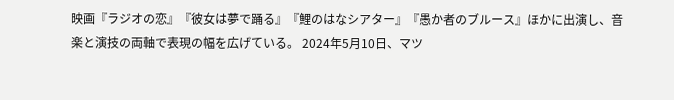映画『ラジオの恋』『彼女は夢で踊る』『鯉のはなシアター』『愚か者のブルース』ほかに出演し、音楽と演技の両軸で表現の幅を広げている。 2024年5月10日、マツ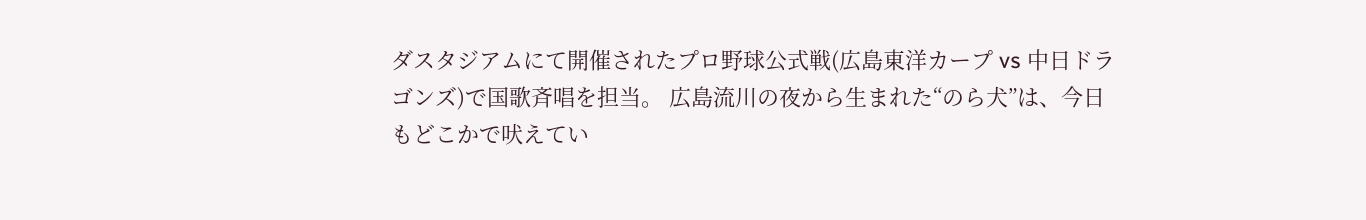ダスタジアムにて開催されたプロ野球公式戦(広島東洋カープ vs 中日ドラゴンズ)で国歌斉唱を担当。 広島流川の夜から生まれた“のら犬”は、今日もどこかで吠えてい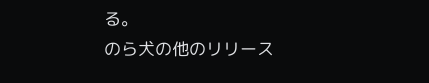る。
のら犬の他のリリース